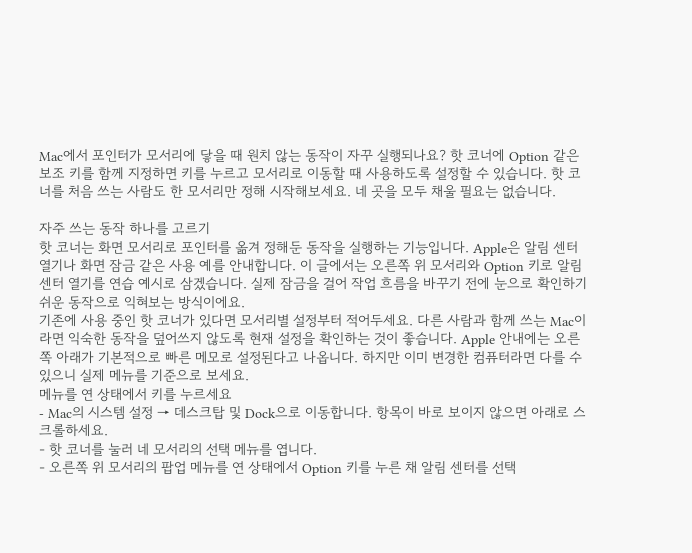Mac에서 포인터가 모서리에 닿을 때 원치 않는 동작이 자꾸 실행되나요? 핫 코너에 Option 같은 보조 키를 함께 지정하면 키를 누르고 모서리로 이동할 때 사용하도록 설정할 수 있습니다. 핫 코너를 처음 쓰는 사람도 한 모서리만 정해 시작해보세요. 네 곳을 모두 채울 필요는 없습니다.

자주 쓰는 동작 하나를 고르기
핫 코너는 화면 모서리로 포인터를 옮겨 정해둔 동작을 실행하는 기능입니다. Apple은 알림 센터 열기나 화면 잠금 같은 사용 예를 안내합니다. 이 글에서는 오른쪽 위 모서리와 Option 키로 알림 센터 열기를 연습 예시로 삼겠습니다. 실제 잠금을 걸어 작업 흐름을 바꾸기 전에 눈으로 확인하기 쉬운 동작으로 익혀보는 방식이에요.
기존에 사용 중인 핫 코너가 있다면 모서리별 설정부터 적어두세요. 다른 사람과 함께 쓰는 Mac이라면 익숙한 동작을 덮어쓰지 않도록 현재 설정을 확인하는 것이 좋습니다. Apple 안내에는 오른쪽 아래가 기본적으로 빠른 메모로 설정된다고 나옵니다. 하지만 이미 변경한 컴퓨터라면 다를 수 있으니 실제 메뉴를 기준으로 보세요.
메뉴를 연 상태에서 키를 누르세요
- Mac의 시스템 설정 → 데스크탑 및 Dock으로 이동합니다. 항목이 바로 보이지 않으면 아래로 스크롤하세요.
- 핫 코너를 눌러 네 모서리의 선택 메뉴를 엽니다.
- 오른쪽 위 모서리의 팝업 메뉴를 연 상태에서 Option 키를 누른 채 알림 센터를 선택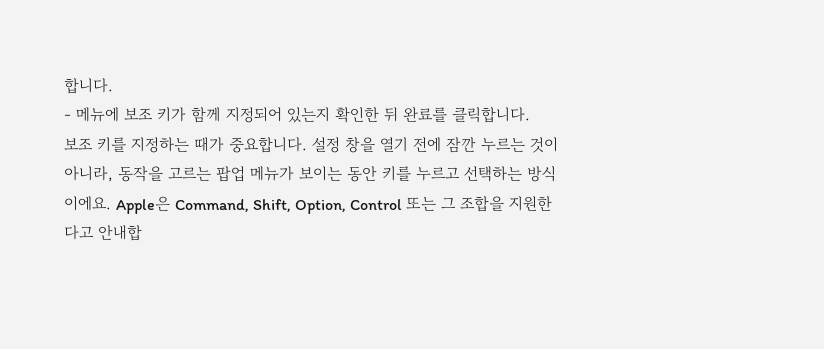합니다.
- 메뉴에 보조 키가 함께 지정되어 있는지 확인한 뒤 완료를 클릭합니다.
보조 키를 지정하는 때가 중요합니다. 설정 창을 열기 전에 잠깐 누르는 것이 아니라, 동작을 고르는 팝업 메뉴가 보이는 동안 키를 누르고 선택하는 방식이에요. Apple은 Command, Shift, Option, Control 또는 그 조합을 지원한다고 안내합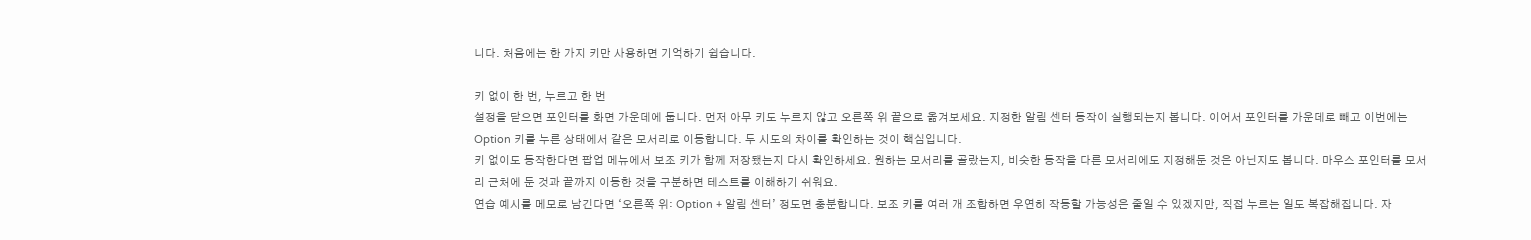니다. 처음에는 한 가지 키만 사용하면 기억하기 쉽습니다.

키 없이 한 번, 누르고 한 번
설정을 닫으면 포인터를 화면 가운데에 둡니다. 먼저 아무 키도 누르지 않고 오른쪽 위 끝으로 옮겨보세요. 지정한 알림 센터 동작이 실행되는지 봅니다. 이어서 포인터를 가운데로 빼고 이번에는 Option 키를 누른 상태에서 같은 모서리로 이동합니다. 두 시도의 차이를 확인하는 것이 핵심입니다.
키 없이도 동작한다면 팝업 메뉴에서 보조 키가 함께 저장됐는지 다시 확인하세요. 원하는 모서리를 골랐는지, 비슷한 동작을 다른 모서리에도 지정해둔 것은 아닌지도 봅니다. 마우스 포인터를 모서리 근처에 둔 것과 끝까지 이동한 것을 구분하면 테스트를 이해하기 쉬워요.
연습 예시를 메모로 남긴다면 ‘오른쪽 위: Option + 알림 센터’ 정도면 충분합니다. 보조 키를 여러 개 조합하면 우연히 작동할 가능성은 줄일 수 있겠지만, 직접 누르는 일도 복잡해집니다. 자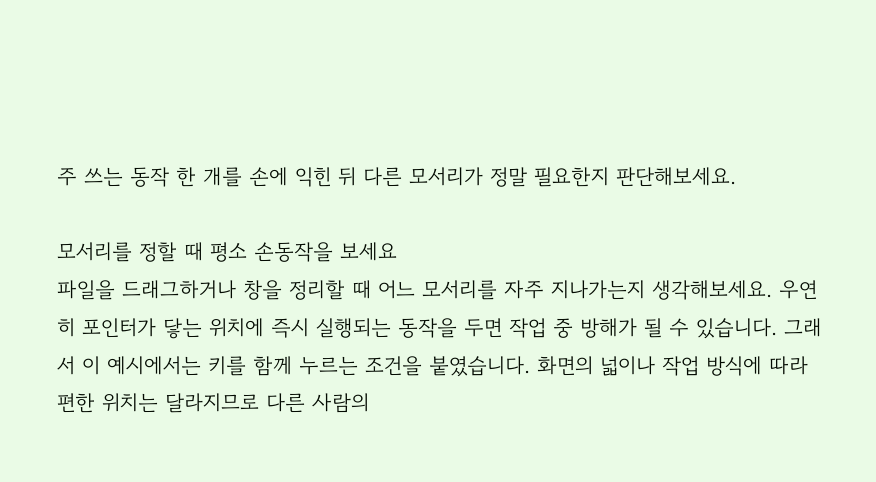주 쓰는 동작 한 개를 손에 익힌 뒤 다른 모서리가 정말 필요한지 판단해보세요.

모서리를 정할 때 평소 손동작을 보세요
파일을 드래그하거나 창을 정리할 때 어느 모서리를 자주 지나가는지 생각해보세요. 우연히 포인터가 닿는 위치에 즉시 실행되는 동작을 두면 작업 중 방해가 될 수 있습니다. 그래서 이 예시에서는 키를 함께 누르는 조건을 붙였습니다. 화면의 넓이나 작업 방식에 따라 편한 위치는 달라지므로 다른 사람의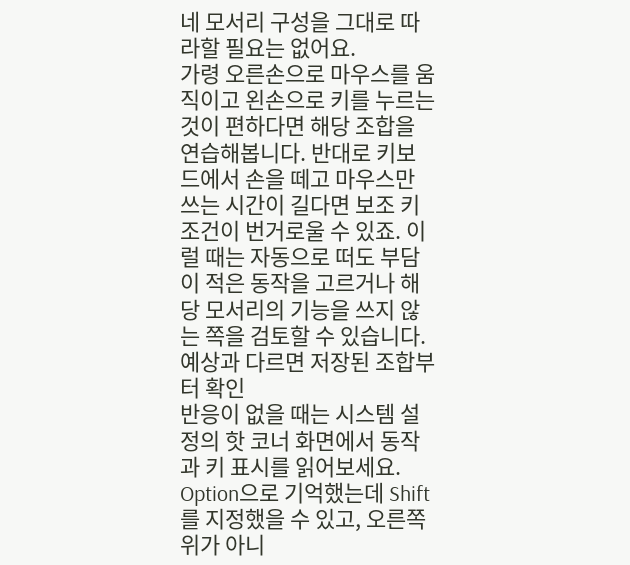네 모서리 구성을 그대로 따라할 필요는 없어요.
가령 오른손으로 마우스를 움직이고 왼손으로 키를 누르는 것이 편하다면 해당 조합을 연습해봅니다. 반대로 키보드에서 손을 떼고 마우스만 쓰는 시간이 길다면 보조 키 조건이 번거로울 수 있죠. 이럴 때는 자동으로 떠도 부담이 적은 동작을 고르거나 해당 모서리의 기능을 쓰지 않는 쪽을 검토할 수 있습니다.
예상과 다르면 저장된 조합부터 확인
반응이 없을 때는 시스템 설정의 핫 코너 화면에서 동작과 키 표시를 읽어보세요. Option으로 기억했는데 Shift를 지정했을 수 있고, 오른쪽 위가 아니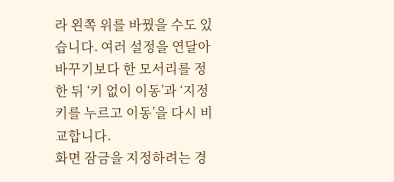라 왼쪽 위를 바꿨을 수도 있습니다. 여러 설정을 연달아 바꾸기보다 한 모서리를 정한 뒤 ‘키 없이 이동’과 ‘지정 키를 누르고 이동’을 다시 비교합니다.
화면 잠금을 지정하려는 경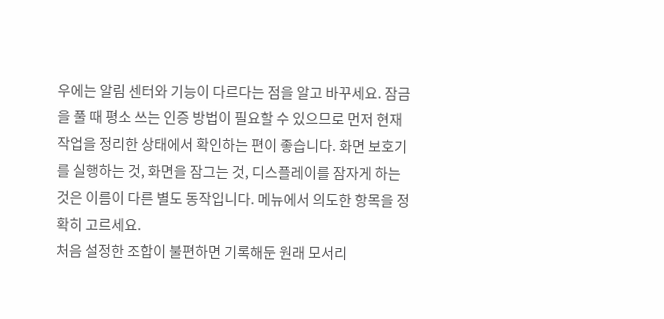우에는 알림 센터와 기능이 다르다는 점을 알고 바꾸세요. 잠금을 풀 때 평소 쓰는 인증 방법이 필요할 수 있으므로 먼저 현재 작업을 정리한 상태에서 확인하는 편이 좋습니다. 화면 보호기를 실행하는 것, 화면을 잠그는 것, 디스플레이를 잠자게 하는 것은 이름이 다른 별도 동작입니다. 메뉴에서 의도한 항목을 정확히 고르세요.
처음 설정한 조합이 불편하면 기록해둔 원래 모서리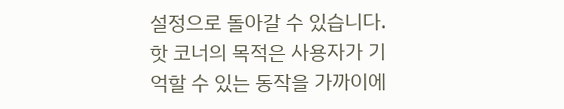설정으로 돌아갈 수 있습니다. 핫 코너의 목적은 사용자가 기억할 수 있는 동작을 가까이에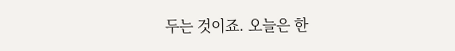두는 것이죠. 오늘은 한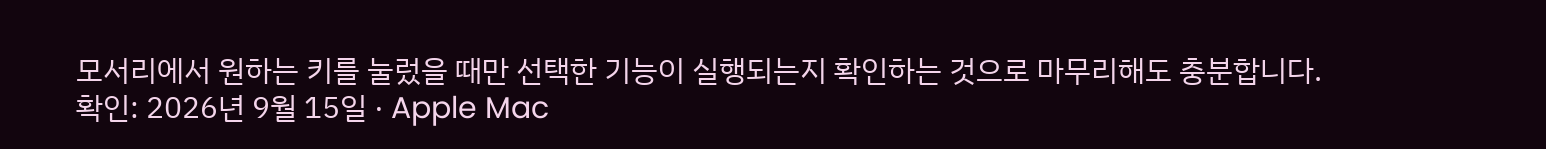모서리에서 원하는 키를 눌렀을 때만 선택한 기능이 실행되는지 확인하는 것으로 마무리해도 충분합니다.
확인: 2026년 9월 15일 · Apple Mac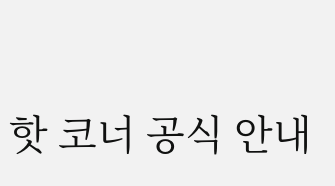핫 코너 공식 안내